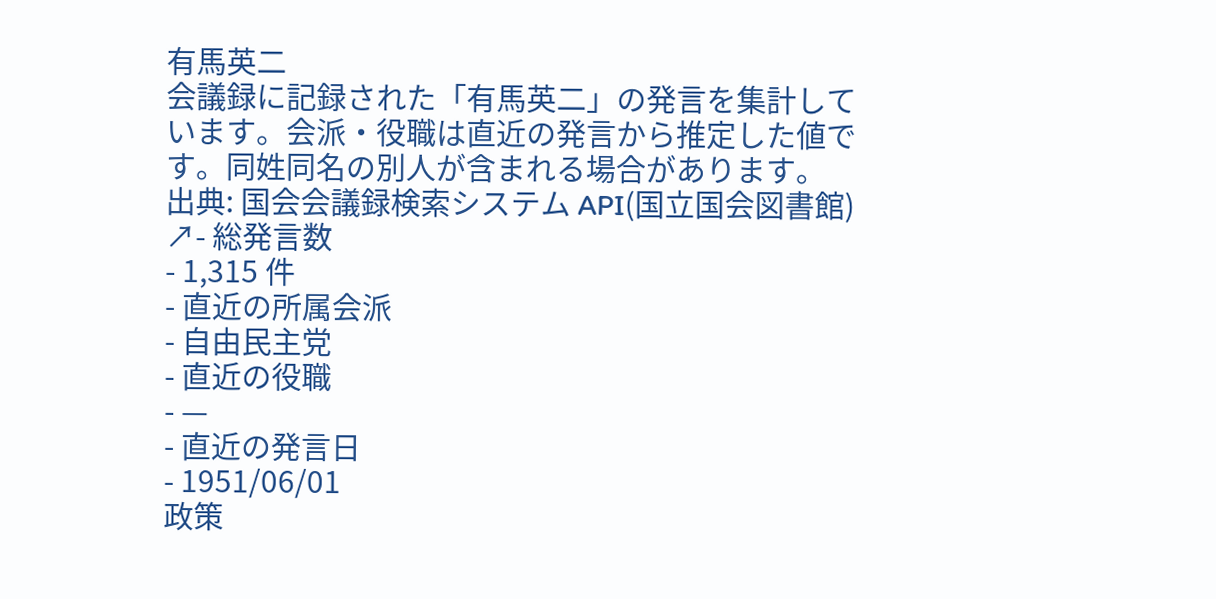有馬英二
会議録に記録された「有馬英二」の発言を集計しています。会派・役職は直近の発言から推定した値です。同姓同名の別人が含まれる場合があります。
出典: 国会会議録検索システム API(国立国会図書館) ↗- 総発言数
- 1,315 件
- 直近の所属会派
- 自由民主党
- 直近の役職
- —
- 直近の発言日
- 1951/06/01
政策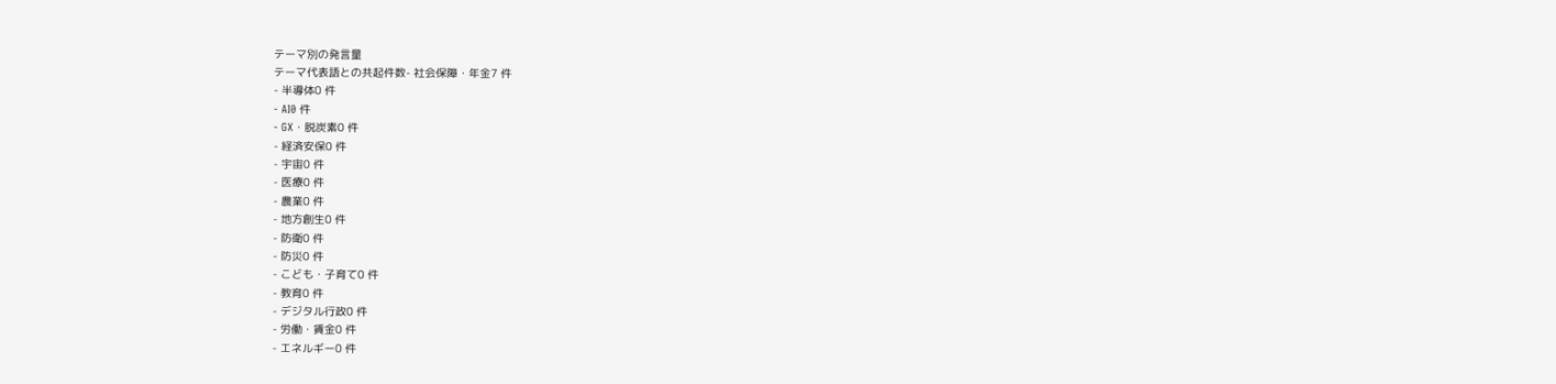テーマ別の発言量
テーマ代表語との共起件数- 社会保障・年金7 件
- 半導体0 件
- AI0 件
- GX・脱炭素0 件
- 経済安保0 件
- 宇宙0 件
- 医療0 件
- 農業0 件
- 地方創生0 件
- 防衛0 件
- 防災0 件
- こども・子育て0 件
- 教育0 件
- デジタル行政0 件
- 労働・賃金0 件
- エネルギー0 件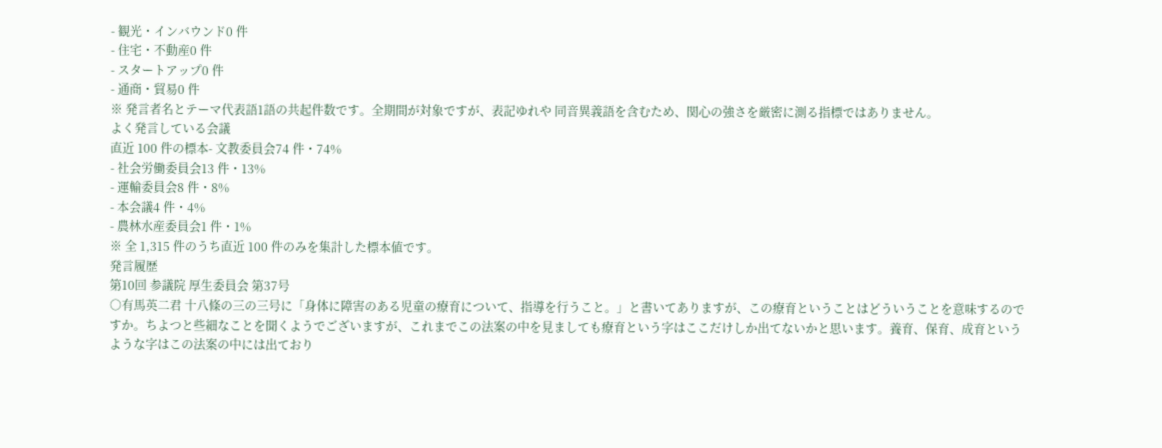- 観光・インバウンド0 件
- 住宅・不動産0 件
- スタートアップ0 件
- 通商・貿易0 件
※ 発言者名とテーマ代表語1語の共起件数です。全期間が対象ですが、表記ゆれや 同音異義語を含むため、関心の強さを厳密に測る指標ではありません。
よく発言している会議
直近 100 件の標本- 文教委員会74 件・74%
- 社会労働委員会13 件・13%
- 運輸委員会8 件・8%
- 本会議4 件・4%
- 農林水産委員会1 件・1%
※ 全 1,315 件のうち直近 100 件のみを集計した標本値です。
発言履歴
第10回 参議院 厚生委員会 第37号
○有馬英二君 十八條の三の三号に「身体に障害のある児童の療育について、指導を行うこと。」と書いてありますが、この療育ということはどういうことを意味するのですか。ちよつと些細なことを聞くようでございますが、これまでこの法案の中を見ましても療育という字はここだけしか出てないかと思います。養育、保育、成育というような字はこの法案の中には出ており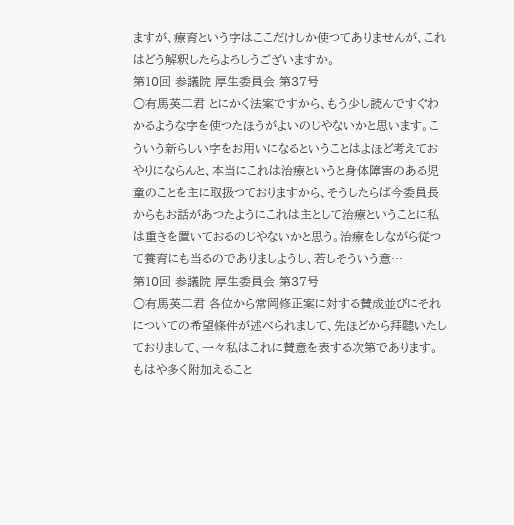ますが、療育という字はここだけしか使つてありませんが、これはどう解釈したらよろしうございますか。
第10回 参議院 厚生委員会 第37号
○有馬英二君 とにかく法案ですから、もう少し読んですぐわかるような字を使つたほうがよいのじやないかと思います。こういう新らしい字をお用いになるということはよほど考えておやりにならんと、本当にこれは治療というと身体障害のある児童のことを主に取扱つておりますから、そうしたらば今委員長からもお話があつたようにこれは主として治療ということに私は重きを置いておるのじやないかと思う。治療をしながら従つて養育にも当るのでありましようし、若しそういう意…
第10回 参議院 厚生委員会 第37号
○有馬英二君 各位から常岡修正案に対する賛成並びにそれについての希望條件が述べられまして、先ほどから拜聽いたしておりまして、一々私はこれに賛意を表する次第であります。 もはや多く附加えること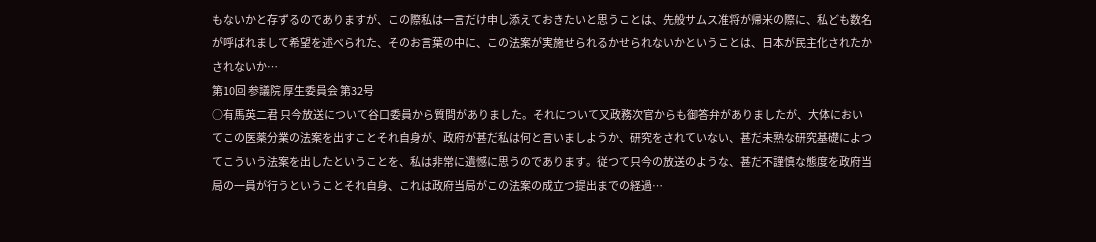もないかと存ずるのでありますが、この際私は一言だけ申し添えておきたいと思うことは、先般サムス准将が帰米の際に、私ども数名が呼ばれまして希望を述べられた、そのお言葉の中に、この法案が実施せられるかせられないかということは、日本が民主化されたかされないか…
第10回 参議院 厚生委員会 第32号
○有馬英二君 只今放送について谷口委員から質問がありました。それについて又政務次官からも御答弁がありましたが、大体においてこの医薬分業の法案を出すことそれ自身が、政府が甚だ私は何と言いましようか、研究をされていない、甚だ未熟な研究基礎によつてこういう法案を出したということを、私は非常に遺憾に思うのであります。従つて只今の放送のような、甚だ不謹慎な態度を政府当局の一員が行うということそれ自身、これは政府当局がこの法案の成立つ提出までの経過…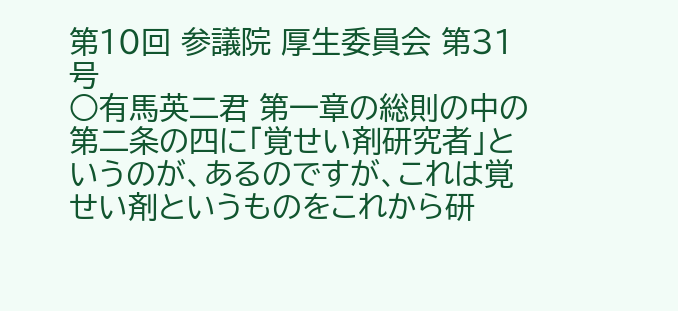第10回 参議院 厚生委員会 第31号
○有馬英二君 第一章の総則の中の第二条の四に「覚せい剤研究者」というのが、あるのですが、これは覚せい剤というものをこれから研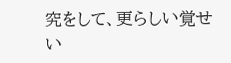究をして、更らしい覚せい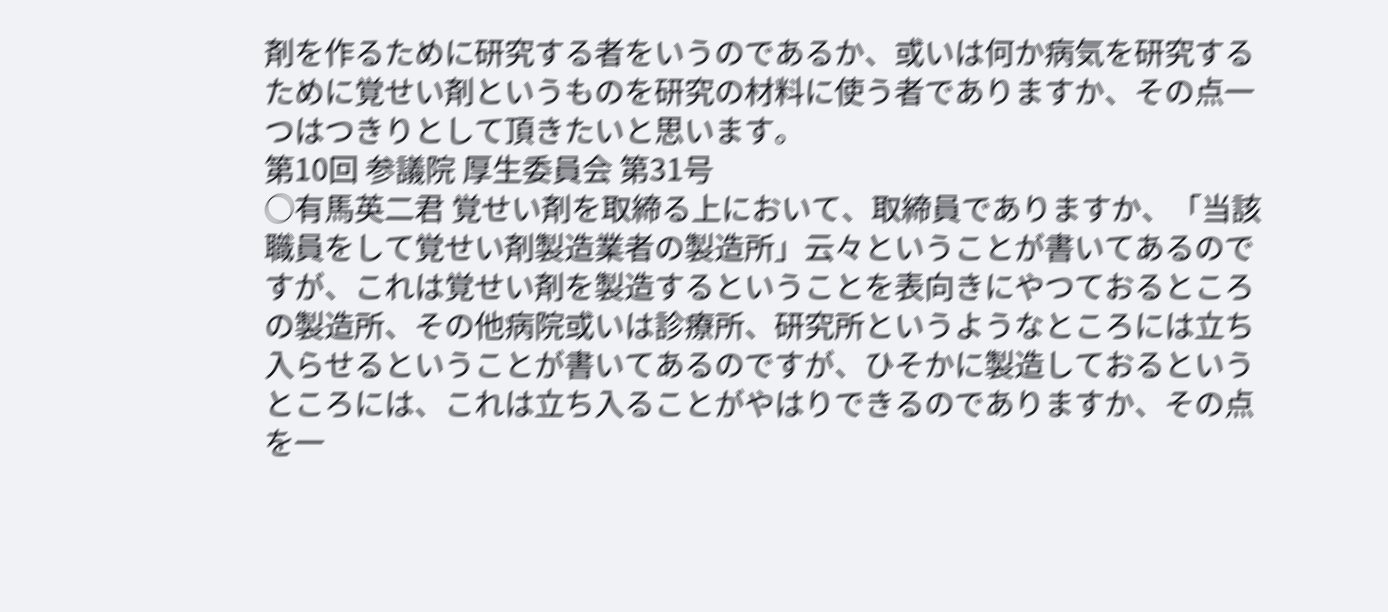剤を作るために研究する者をいうのであるか、或いは何か病気を研究するために覚せい剤というものを研究の材料に使う者でありますか、その点一つはつきりとして頂きたいと思います。
第10回 参議院 厚生委員会 第31号
○有馬英二君 覚せい剤を取締る上において、取締員でありますか、「当該職員をして覚せい剤製造業者の製造所」云々ということが書いてあるのですが、これは覚せい剤を製造するということを表向きにやつておるところの製造所、その他病院或いは診療所、研究所というようなところには立ち入らせるということが書いてあるのですが、ひそかに製造しておるというところには、これは立ち入ることがやはりできるのでありますか、その点を一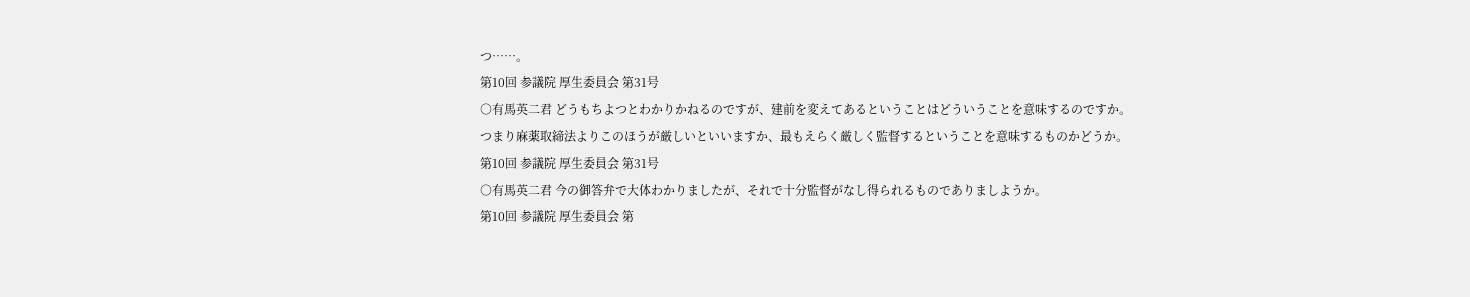つ……。
第10回 参議院 厚生委員会 第31号
○有馬英二君 どうもちよつとわかりかねるのですが、建前を変えてあるということはどういうことを意味するのですか。つまり麻薬取締法よりこのほうが厳しいといいますか、最もえらく厳しく監督するということを意味するものかどうか。
第10回 参議院 厚生委員会 第31号
○有馬英二君 今の御答弁で大体わかりましたが、それで十分監督がなし得られるものでありましようか。
第10回 参議院 厚生委員会 第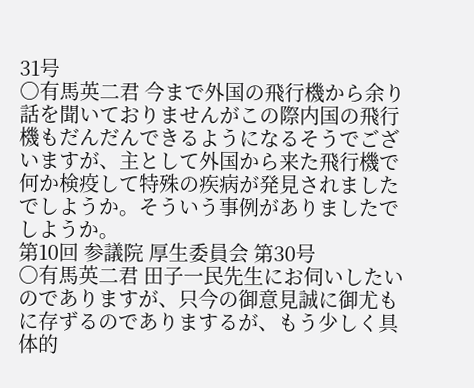31号
○有馬英二君 今まで外国の飛行機から余り話を聞いておりませんがこの際内国の飛行機もだんだんできるようになるそうでございますが、主として外国から来た飛行機で何か検疫して特殊の疾病が発見されましたでしようか。そういう事例がありましたでしようか。
第10回 参議院 厚生委員会 第30号
○有馬英二君 田子一民先生にお伺いしたいのでありますが、只今の御意見誠に御尤もに存ずるのでありまするが、もう少しく具体的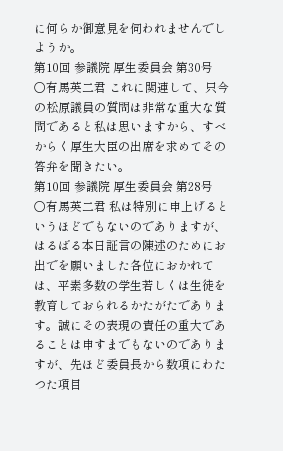に何らか御意見を伺われませんでしようか。
第10回 参議院 厚生委員会 第30号
○有馬英二君 これに関連して、只今の松原議員の質問は非常な重大な質問であると私は思いますから、すべからく厚生大臣の出席を求めてその答弁を聞きたい。
第10回 参議院 厚生委員会 第28号
○有馬英二君 私は特別に申上げるというほどでもないのでありますが、はるばる本日証言の陳述のためにお出でを願いました各位におかれては、平素多数の学生若しくは生徒を教育しておられるかたがたであります。誠にその表現の責任の重大であることは申すまでもないのでありますが、先ほど委員長から数項にわたつた項目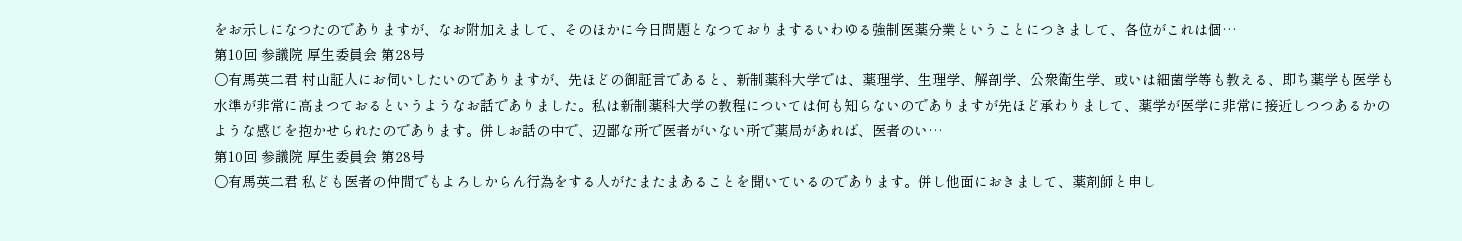をお示しになつたのでありますが、なお附加えまして、そのほかに今日問題となつておりまするいわゆる強制医薬分業ということにつきまして、各位がこれは個…
第10回 参議院 厚生委員会 第28号
○有馬英二君 村山証人にお伺いしたいのでありますが、先ほどの御証言であると、新制薬科大学では、薬理学、生理学、解剖学、公衆衛生学、或いは細菌学等も教える、即ち薬学も医学も水準が非常に高まつておるというようなお話でありました。私は新制薬科大学の教程については何も知らないのでありますが先ほど承わりまして、薬学が医学に非常に接近しつつあるかのような感じを抱かせられたのであります。併しお話の中で、辺鄙な所で医者がいない所で薬局があれば、医者のい…
第10回 参議院 厚生委員会 第28号
○有馬英二君 私ども医者の仲間でもよろしからん行為をする人がたまたまあることを聞いているのであります。併し他面におきまして、薬剤師と申し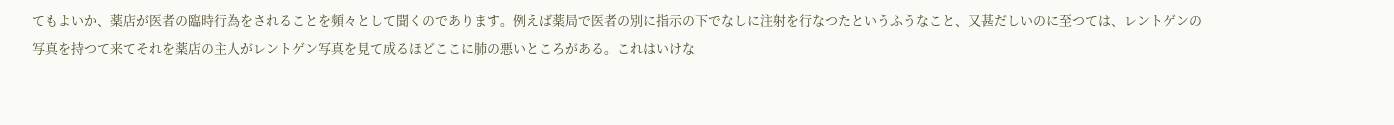てもよいか、薬店が医者の臨時行為をされることを頻々として聞くのであります。例えば薬局で医者の別に指示の下でなしに注射を行なつたというふうなこと、又甚だしいのに至つては、レントゲンの写真を持つて来てそれを薬店の主人がレントゲン写真を見て成るほどここに肺の悪いところがある。これはいけな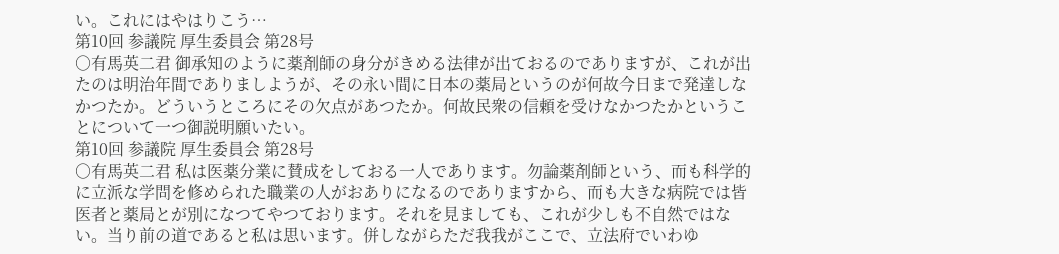い。これにはやはりこう…
第10回 参議院 厚生委員会 第28号
○有馬英二君 御承知のように薬剤師の身分がきめる法律が出ておるのでありますが、これが出たのは明治年間でありましようが、その永い間に日本の薬局というのが何故今日まで発達しなかつたか。どういうところにその欠点があつたか。何故民衆の信頼を受けなかつたかということについて一つ御説明願いたい。
第10回 参議院 厚生委員会 第28号
○有馬英二君 私は医薬分業に賛成をしておる一人であります。勿論薬剤師という、而も科学的に立派な学問を修められた職業の人がおありになるのでありますから、而も大きな病院では皆医者と薬局とが別になつてやつております。それを見ましても、これが少しも不自然ではない。当り前の道であると私は思います。併しながらただ我我がここで、立法府でいわゆ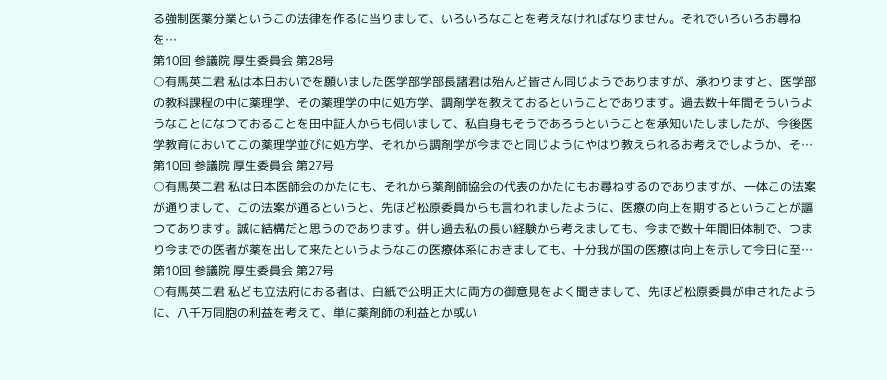る強制医薬分業というこの法律を作るに当りまして、いろいろなことを考えなければなりません。それでいろいろお尋ねを…
第10回 参議院 厚生委員会 第28号
○有馬英二君 私は本日おいでを願いました医学部学部長諸君は殆んど皆さん同じようでありますが、承わりますと、医学部の教科課程の中に薬理学、その薬理学の中に処方学、調剤学を教えておるということであります。過去数十年間そういうようなことになつておることを田中証人からも伺いまして、私自身もそうであろうということを承知いたしましたが、今後医学教育においてこの薬理学並びに処方学、それから調剤学が今までと同じようにやはり教えられるお考えでしようか、そ…
第10回 参議院 厚生委員会 第27号
○有馬英二君 私は日本医師会のかたにも、それから薬剤師協会の代表のかたにもお尋ねするのでありますが、一体この法案が通りまして、この法案が通るというと、先ほど松原委員からも言われましたように、医療の向上を期するということが謳つてあります。誠に結構だと思うのであります。併し過去私の長い経験から考えましても、今まで数十年間旧体制で、つまり今までの医者が薬を出して来たというようなこの医療体系におきましても、十分我が国の医療は向上を示して今日に至…
第10回 参議院 厚生委員会 第27号
○有馬英二君 私ども立法府におる者は、白紙で公明正大に両方の御意見をよく聞きまして、先ほど松原委員が申されたように、八千万同胞の利益を考えて、単に薬剤師の利益とか或い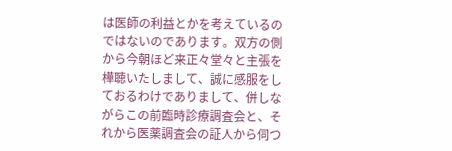は医師の利益とかを考えているのではないのであります。双方の側から今朝ほど来正々堂々と主張を樺聴いたしまして、誠に感服をしておるわけでありまして、併しながらこの前臨時診療調査会と、それから医薬調査会の証人から伺つ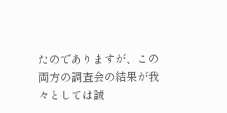たのでありますが、この両方の調査会の結果が我々としては誠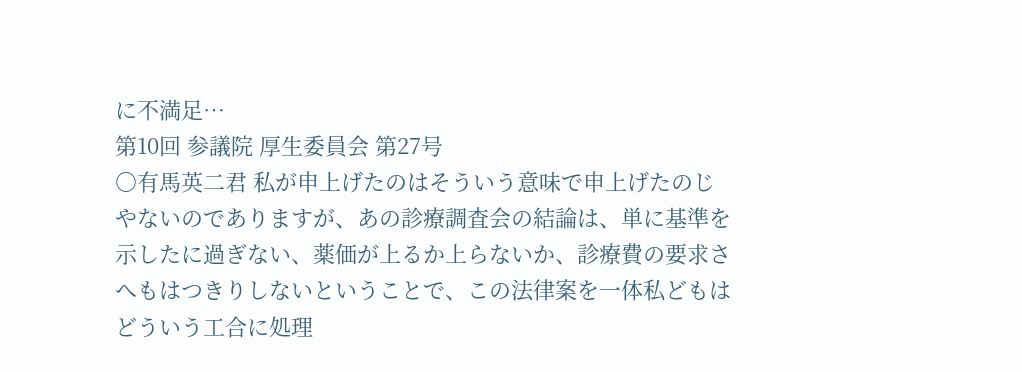に不満足…
第10回 参議院 厚生委員会 第27号
○有馬英二君 私が申上げたのはそういう意味で申上げたのじやないのでありますが、あの診療調査会の結論は、単に基準を示したに過ぎない、薬価が上るか上らないか、診療費の要求さへもはつきりしないということで、この法律案を一体私どもはどういう工合に処理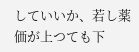していいか、若し薬価が上つても下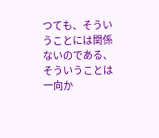つても、そういうことには関係ないのである、そういうことは一向か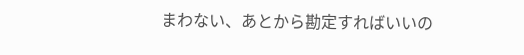まわない、あとから勘定すればいいの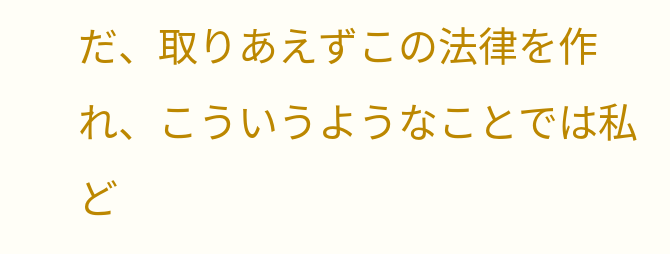だ、取りあえずこの法律を作れ、こういうようなことでは私ど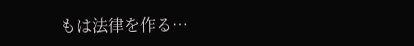もは法律を作る…